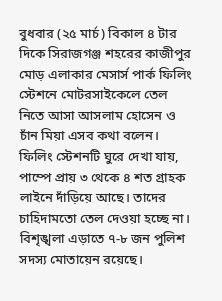বুধবার (২৫ মার্চ) বিকাল ৪ টার দিকে সিরাজগঞ্জ শহরের কাজীপুর মোড় এলাকার মেসার্স পার্ক ফিলিং স্টেশনে মোটরসাইকেলে তেল নিতে আসা আসলাম হোসেন ও চাঁন মিয়া এসব কথা বলেন।
ফিলিং স্টেশনটি ঘুরে দেখা যায়, পাম্পে প্রায় ৩ থেকে ৪ শত গ্রাহক লাইনে দাঁড়িয়ে আছে। তাদের চাহিদামতো তেল দেওয়া হচ্ছে না। বিশৃঙ্খলা এড়াতে ৭-৮ জন পুলিশ সদস্য মোতায়েন রয়েছে।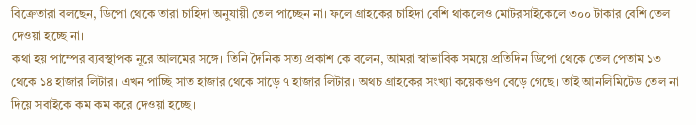বিক্রেতারা বলছেন, ডিপো থেকে তারা চাহিদা অনুযায়ী তেল পাচ্ছেন না। ফলে গ্রাহকের চাহিদা বেশি থাকলেও মোটরসাইকেলে ৩০০ টাকার বেশি তেল দেওয়া হচ্ছে না।
কথা হয় পাম্পের ব্যবস্থাপক নূরে আলমের সঙ্গে। তিনি দৈনিক সত্য প্রকাশ কে বলেন, আমরা স্বাভাবিক সময়ে প্রতিদিন ডিপো থেকে তেল পেতাম ১৩ থেকে ১৪ হাজার লিটার। এখন পাচ্ছি সাত হাজার থেকে সাড়ে ৭ হাজার লিটার। অথচ গ্রাহকের সংখ্যা কয়েকগুণ বেড়ে গেছে। তাই আনলিমিটেড তেল না দিয়ে সবাইকে কম কম করে দেওয়া হচ্ছে।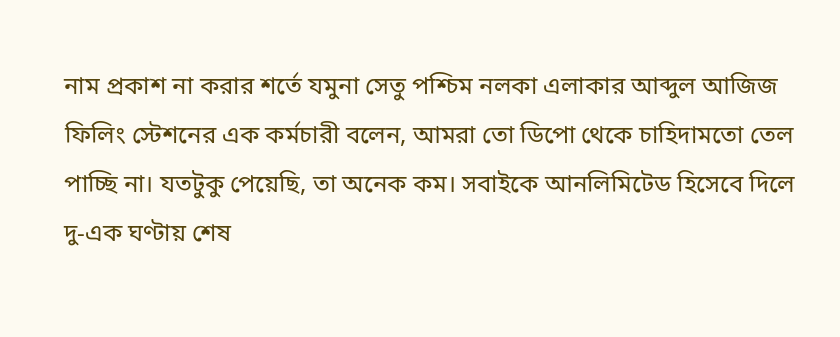নাম প্রকাশ না করার শর্তে যমুনা সেতু পশ্চিম নলকা এলাকার আব্দুল আজিজ ফিলিং স্টেশনের এক কর্মচারী বলেন, আমরা তো ডিপো থেকে চাহিদামতো তেল পাচ্ছি না। যতটুকু পেয়েছি, তা অনেক কম। সবাইকে আনলিমিটেড হিসেবে দিলে দু-এক ঘণ্টায় শেষ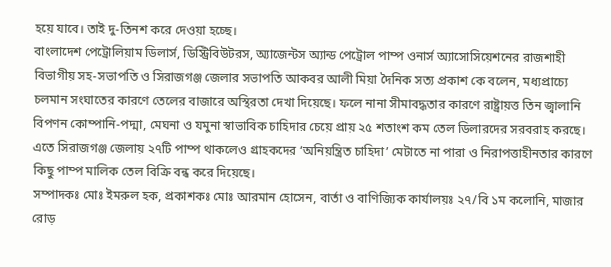হয়ে যাবে। তাই দু-তিনশ করে দেওয়া হচ্ছে।
বাংলাদেশ পেট্রোলিয়াম ডিলার্স, ডিস্ট্রিবিউটরস, অ্যাজেন্টস অ্যান্ড পেট্রোল পাম্প ওনার্স অ্যাসোসিয়েশনের রাজশাহী বিভাগীয় সহ-সভাপতি ও সিরাজগঞ্জ জেলার সভাপতি আকবর আলী মিয়া দৈনিক সত্য প্রকাশ কে বলেন, মধ্যপ্রাচ্যে চলমান সংঘাতের কারণে তেলের বাজারে অস্থিরতা দেখা দিয়েছে। ফলে নানা সীমাবদ্ধতার কারণে রাষ্ট্রায়ত্ত তিন জ্বালানি বিপণন কোম্পানি-পদ্মা, মেঘনা ও যমুনা স্বাভাবিক চাহিদার চেয়ে প্রায় ২৫ শতাংশ কম তেল ডিলারদের সরবরাহ করছে। এতে সিরাজগঞ্জ জেলায় ২৭টি পাম্প থাকলেও গ্রাহকদের ‘অনিয়ন্ত্রিত চাহিদা’ মেটাতে না পারা ও নিরাপত্তাহীনতার কারণে কিছু পাম্প মালিক তেল বিক্রি বন্ধ করে দিয়েছে।
সম্পাদকঃ মোঃ ইমরুল হক, প্রকাশকঃ মোঃ আরমান হোসেন, বার্তা ও বাণিজ্যিক কার্যালয়ঃ ২৭/বি ১ম কলোনি, মাজার রোড়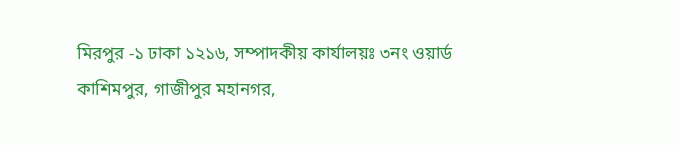মিরপুর -১ ঢাকা ১২১৬, সম্পাদকীয় কার্যালয়ঃ ৩নং ওয়ার্ড কাশিমপুর, গাজীপুর মহানগর,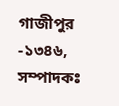গাজীপুর -১৩৪৬, সম্পাদকঃ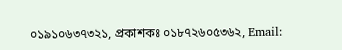০১৯১০৬৩৭৩২১, প্রকাশকঃ ০১৮৭২৬০৫৩৬২, Email: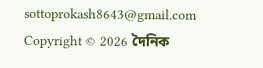sottoprokash8643@gmail.com
Copyright © 2026 দৈনিক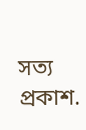সত্য প্রকাশ.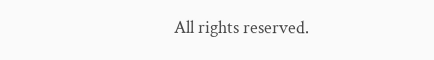All rights reserved.